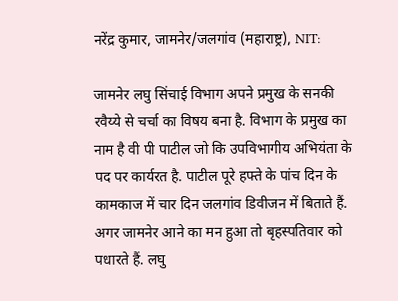नरेंद्र कुमार, जामनेर/जलगांव (महाराष्ट्र), NIT:

जामनेर लघु सिंचाई विभाग अपने प्रमुख के सनकी रवैय्ये से चर्चा का विषय बना है. विभाग के प्रमुख का नाम है वी पी पाटील जो कि उपविभागीय अभियंता के पद पर कार्यरत है. पाटील पूरे हफ्ते के पांच दिन के कामकाज में चार दिन जलगांव डिवीजन में बिताते हैं. अगर जामनेर आने का मन हुआ तो बृहस्पतिवार को पधारते हैं. लघु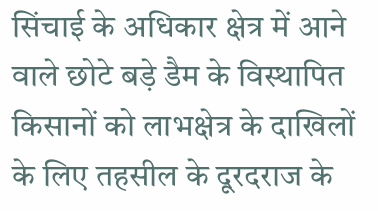सिंचाई के अधिकार क्षेत्र में आने वाले छोटे बड़े डैम के विस्थापित किसानों को लाभक्षेत्र के दाखिलों के लिए तहसील के दूरदराज के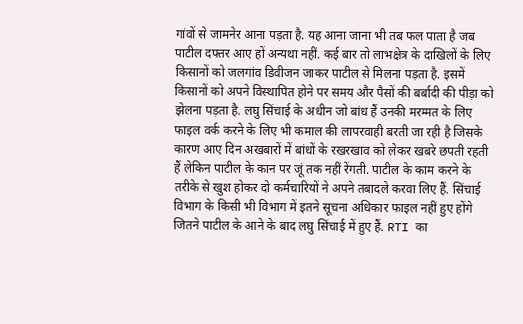गांवों से जामनेर आना पड़ता है. यह आना जाना भी तब फल पाता है जब पाटील दफ्तर आए हों अन्यथा नहीं. कई बार तो लाभक्षेत्र के दाखिलों के लिए किसानों को जलगांव डिवीजन जाकर पाटील से मिलना पड़ता है. इसमें किसानों को अपने विस्थापित होने पर समय और पैसों की बर्बादी की पीड़ा को झेलना पड़ता है. लघु सिंचाई के अधीन जो बांध हैं उनकी मरम्मत के लिए फाइल वर्क करने के लिए भी कमाल की लापरवाही बरती जा रही है जिसके कारण आए दिन अखबारों में बांधों के रखरखाव को लेकर खबरे छपती रहती हैं लेकिन पाटील के कान पर जूं तक नहीं रेंगती. पाटील के काम करने के तरीके से खुश होकर दो कर्मचारियों ने अपने तबादले करवा लिए हैं. सिंचाई विभाग के किसी भी विभाग में इतने सूचना अधिकार फाइल नहीं हुए होंगे जितने पाटील के आने के बाद लघु सिंचाई में हुए हैं. RTI का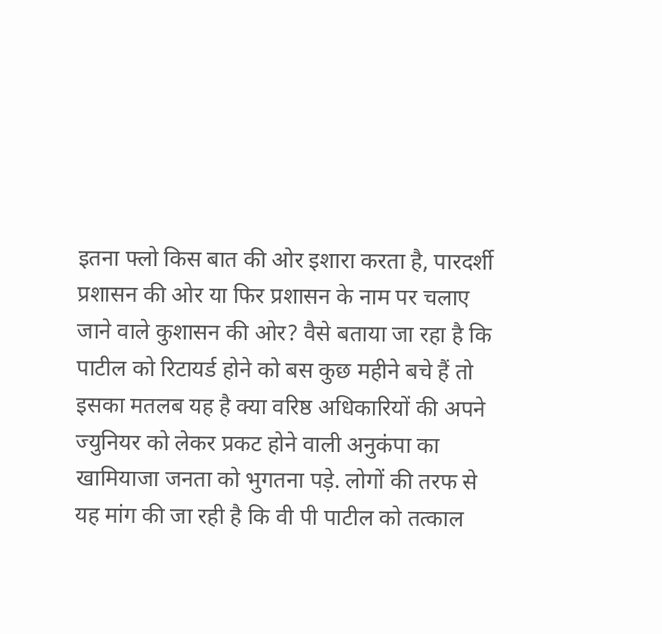इतना फ्लो किस बात की ओर इशारा करता है, पारदर्शी प्रशासन की ओर या फिर प्रशासन के नाम पर चलाए जाने वाले कुशासन की ओर? वैसे बताया जा रहा है कि पाटील को रिटायर्ड होने को बस कुछ महीने बचे हैं तो इसका मतलब यह है क्या वरिष्ठ अधिकारियों की अपने ज्युनियर को लेकर प्रकट होने वाली अनुकंपा का खामियाजा जनता को भुगतना पड़े. लोगों की तरफ से यह मांग की जा रही है कि वी पी पाटील को तत्काल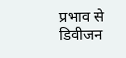प्रभाव से डिवीजन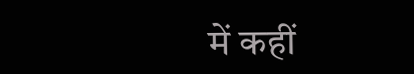में कहीं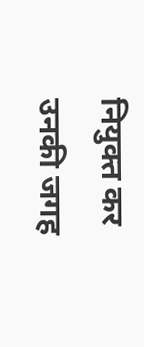नियुक्त कर उनकी जगह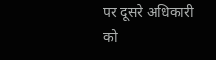पर दूसरे अधिकारी को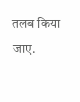तलब किया जाए.